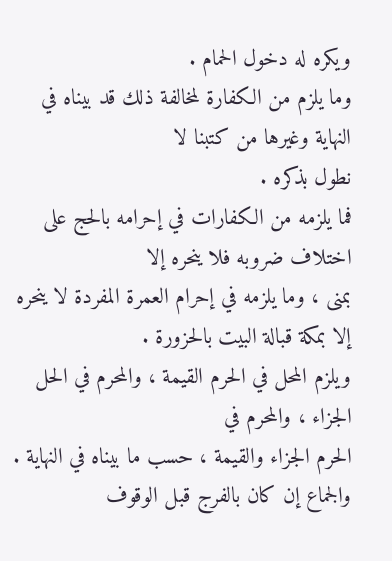ويكره له دخول الحمام .
وما يلزم من الكفارة لمخالفة ذلك قد بيناه في النهاية وغيرها من كتبنا لا
نطول بذكره .
فما يلزمه من الكفارات في إحرامه بالحج على اختلاف ضروبه فلا ينحره إلا
بمنى ، وما يلزمه في إحرام العمرة المفردة لا ينحره إلا بمكة قبالة البيت بالحزورة .
ويلزم المحل في الحرم القيمة ، والمحرم في الحل الجزاء ، والمحرم في
الحرم الجزاء والقيمة ، حسب ما بيناه في النهاية .
والجماع إن كان بالفرج قبل الوقوف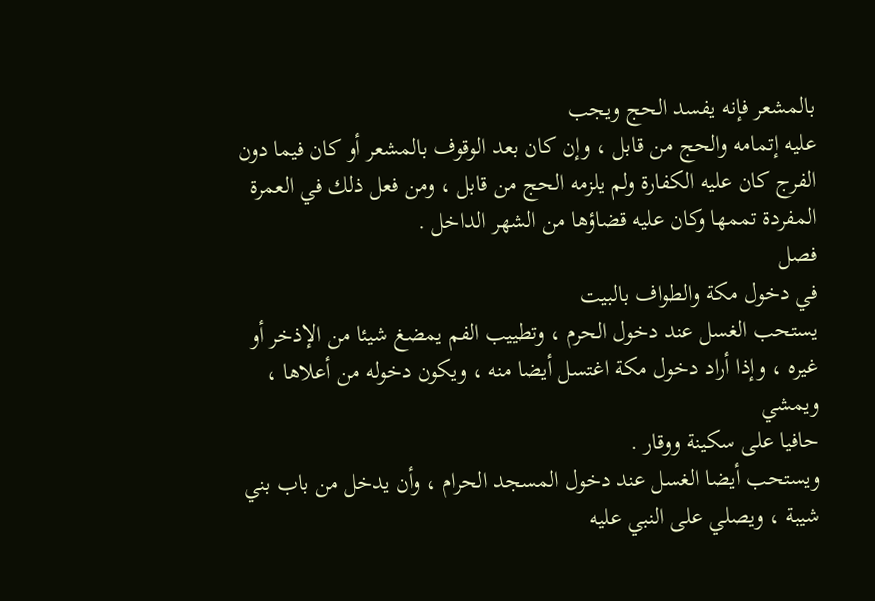بالمشعر فإنه يفسد الحج ويجب
عليه إتمامه والحج من قابل ، وإن كان بعد الوقوف بالمشعر أو كان فيما دون
الفرج كان عليه الكفارة ولم يلزمه الحج من قابل ، ومن فعل ذلك في العمرة
المفردة تممها وكان عليه قضاؤها من الشهر الداخل .
فصل
في دخول مكة والطواف بالبيت
يستحب الغسل عند دخول الحرم ، وتطييب الفم يمضغ شيئا من الإذخر أو
غيره ، وإذا أراد دخول مكة اغتسل أيضا منه ، ويكون دخوله من أعلاها ، ويمشي
حافيا على سكينة ووقار .
ويستحب أيضا الغسل عند دخول المسجد الحرام ، وأن يدخل من باب بني
شيبة ، ويصلي على النبي عليه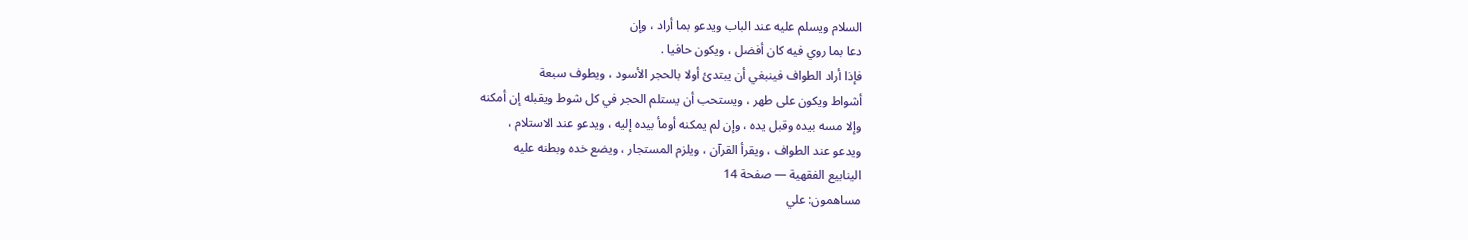السلام ويسلم عليه عند الباب ويدعو بما أراد ، وإن
دعا بما روي فيه كان أفضل ، ويكون حافيا .
فإذا أراد الطواف فينبغي أن يبتدئ أولا بالحجر الأسود ، ويطوف سبعة
أشواط ويكون على طهر ، ويستحب أن يستلم الحجر في كل شوط ويقبله إن أمكنه
وإلا مسه بيده وقبل يده ، وإن لم يمكنه أومأ بيده إليه ، ويدعو عند الاستلام ،
ويدعو عند الطواف ، ويقرأ القرآن ، ويلزم المستجار ، ويضع خده وبطنه عليه
الينابيع الفقهية — صفحة 14
مساهمون: علي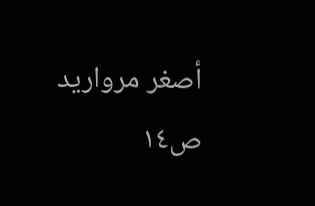أصغر مرواريد
ص١٤